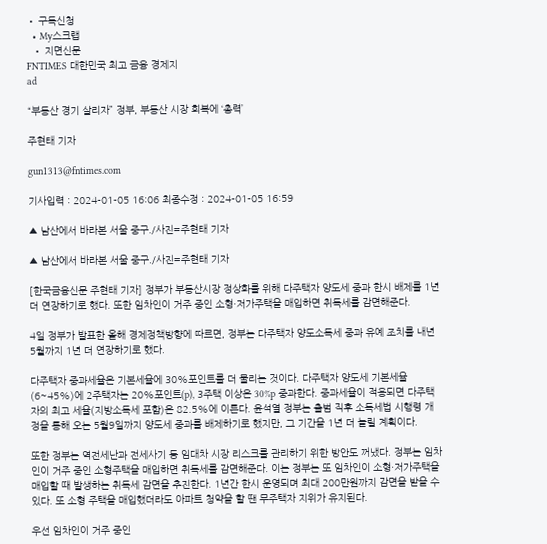• 구독신청
  • My스크랩
  • 지면신문
FNTIMES 대한민국 최고 금융 경제지
ad

“부동산 경기 살리자” 정부, 부동산 시장 회복에 ‘총력’

주현태 기자

gun1313@fntimes.com

기사입력 : 2024-01-05 16:06 최종수정 : 2024-01-05 16:59

▲ 남산에서 바라본 서울 중구./사진=주현태 기자

▲ 남산에서 바라본 서울 중구./사진=주현태 기자

[한국금융신문 주현태 기자] 정부가 부동산시장 정상화를 위해 다주택자 양도세 중과 한시 배제를 1년 더 연장하기로 했다. 또한 임차인이 거주 중인 소형·저가주택을 매입하면 취득세를 감면해준다.

4일 정부가 발표한 올해 경제정책방향에 따르면, 정부는 다주택자 양도소득세 중과 유예 조치를 내년 5월까지 1년 더 연장하기로 했다.

다주택자 중과세율은 기본세율에 30%포인트를 더 물리는 것이다. 다주택자 양도세 기본세율(6~45%)에 2주택자는 20%포인트(p), 3주택 이상은 30%p 중과한다. 중과세율이 적용되면 다주택자의 최고 세율(지방소득세 포함)은 82.5%에 이른다. 윤석열 정부는 출범 직후 소득세법 시행령 개정을 통해 오는 5월9일까지 양도세 중과를 배제하기로 했지만, 그 기간을 1년 더 늘릴 계획이다.

또한 정부는 역전세난과 전세사기 등 임대차 시장 리스크를 관리하기 위한 방안도 꺼냈다. 정부는 임차인이 거주 중인 소형주택을 매입하면 취득세를 감면해준다. 이는 정부는 또 임차인이 소형·저가주택을 매입할 때 발생하는 취득세 감면을 추진한다. 1년간 한시 운영되며 최대 200만원까지 감면을 받을 수 있다. 또 소형 주택을 매입했더라도 아파트 청약을 할 땐 무주택자 지위가 유지된다.

우선 임차인이 거주 중인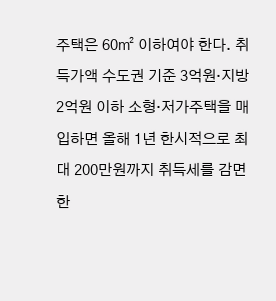주택은 60㎡ 이하여야 한다. 취득가액 수도권 기준 3억원·지방 2억원 이하 소형·저가주택을 매입하면 올해 1년 한시적으로 최대 200만원까지 취득세를 감면한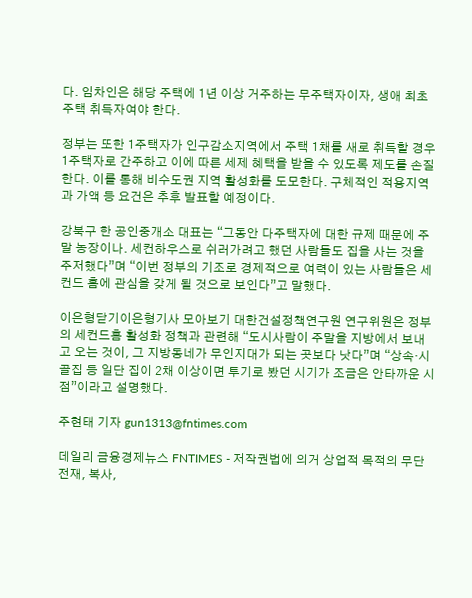다. 임차인은 해당 주택에 1년 이상 거주하는 무주택자이자, 생애 최초 주택 취득자여야 한다.

정부는 또한 1주택자가 인구감소지역에서 주택 1채를 새로 취득할 경우 1주택자로 간주하고 이에 따른 세제 혜택을 받을 수 있도록 제도를 손질한다. 이를 통해 비수도권 지역 활성화를 도모한다. 구체적인 적용지역과 가액 등 요건은 추후 발표할 예정이다.

강북구 한 공인중개소 대표는 “그동안 다주택자에 대한 규제 때문에 주말 농장이나. 세컨하우스로 쉬러가려고 했던 사람들도 집을 사는 것을 주저했다”며 “이번 정부의 기조로 경제적으로 여력이 있는 사람들은 세컨드 홈에 관심을 갖게 될 것으로 보인다”고 말했다.

이은형닫기이은형기사 모아보기 대한건설정책연구원 연구위원은 정부의 세컨드홈 활성화 정책과 관련해 “도시사람이 주말을 지방에서 보내고 오는 것이, 그 지방동네가 무인지대가 되는 곳보다 낫다”며 “상속‧시골집 등 일단 집이 2채 이상이면 투기로 봤던 시기가 조금은 안타까운 시점”이라고 설명했다.

주현태 기자 gun1313@fntimes.com

데일리 금융경제뉴스 FNTIMES - 저작권법에 의거 상업적 목적의 무단 전재, 복사,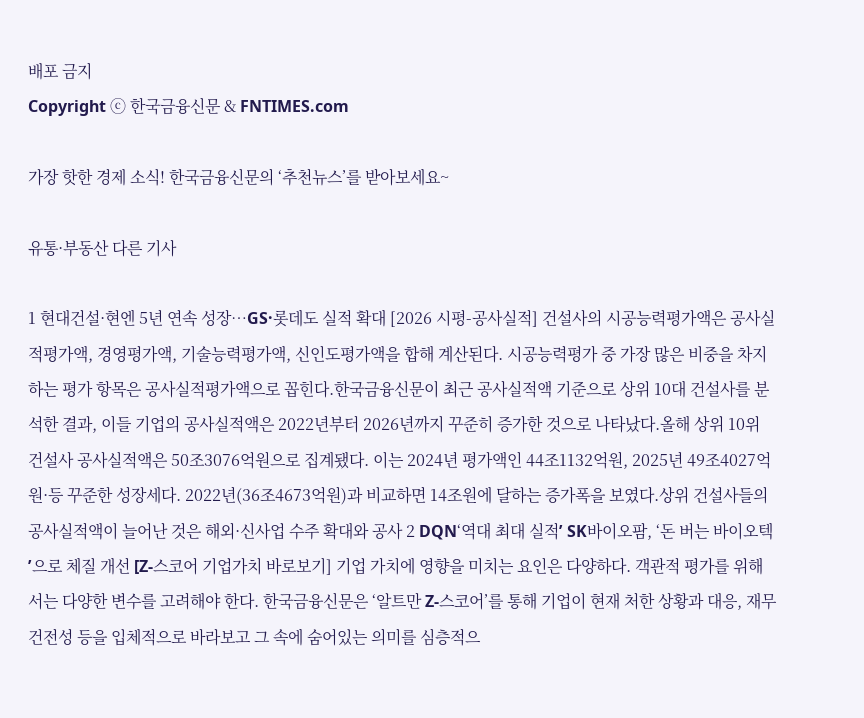배포 금지
Copyright ⓒ 한국금융신문 & FNTIMES.com

가장 핫한 경제 소식! 한국금융신문의 ‘추천뉴스’를 받아보세요~

유통·부동산 다른 기사

1 현대건설·현엔 5년 연속 성장…GS·롯데도 실적 확대 [2026 시평-공사실적] 건설사의 시공능력평가액은 공사실적평가액, 경영평가액, 기술능력평가액, 신인도평가액을 합해 계산된다. 시공능력평가 중 가장 많은 비중을 차지하는 평가 항목은 공사실적평가액으로 꼽힌다.한국금융신문이 최근 공사실적액 기준으로 상위 10대 건설사를 분석한 결과, 이들 기업의 공사실적액은 2022년부터 2026년까지 꾸준히 증가한 것으로 나타났다.올해 상위 10위 건설사 공사실적액은 50조3076억원으로 집계됐다. 이는 2024년 평가액인 44조1132억원, 2025년 49조4027억원·등 꾸준한 성장세다. 2022년(36조4673억원)과 비교하면 14조원에 달하는 증가폭을 보였다.상위 건설사들의 공사실적액이 늘어난 것은 해외·신사업 수주 확대와 공사 2 DQN‘역대 최대 실적ʼ SK바이오팜, ‘돈 버는 바이오텍ʼ으로 체질 개선 [Z-스코어 기업가치 바로보기] 기업 가치에 영향을 미치는 요인은 다양하다. 객관적 평가를 위해서는 다양한 변수를 고려해야 한다. 한국금융신문은 ‘알트만 Z-스코어’를 통해 기업이 현재 처한 상황과 대응, 재무건전성 등을 입체적으로 바라보고 그 속에 숨어있는 의미를 심층적으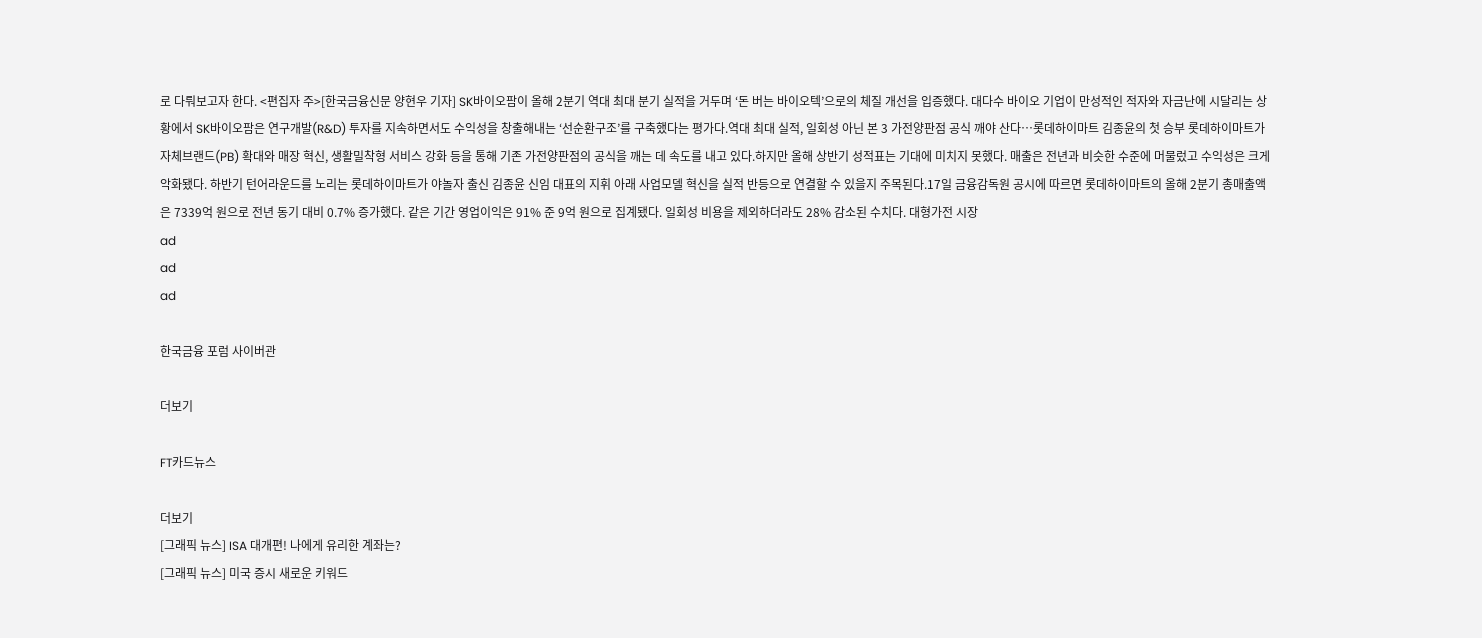로 다뤄보고자 한다. <편집자 주>[한국금융신문 양현우 기자] SK바이오팜이 올해 2분기 역대 최대 분기 실적을 거두며 ‘돈 버는 바이오텍’으로의 체질 개선을 입증했다. 대다수 바이오 기업이 만성적인 적자와 자금난에 시달리는 상황에서 SK바이오팜은 연구개발(R&D) 투자를 지속하면서도 수익성을 창출해내는 ‘선순환구조’를 구축했다는 평가다.역대 최대 실적, 일회성 아닌 본 3 가전양판점 공식 깨야 산다…롯데하이마트 김종윤의 첫 승부 롯데하이마트가 자체브랜드(PB) 확대와 매장 혁신, 생활밀착형 서비스 강화 등을 통해 기존 가전양판점의 공식을 깨는 데 속도를 내고 있다.하지만 올해 상반기 성적표는 기대에 미치지 못했다. 매출은 전년과 비슷한 수준에 머물렀고 수익성은 크게 악화됐다. 하반기 턴어라운드를 노리는 롯데하이마트가 야놀자 출신 김종윤 신임 대표의 지휘 아래 사업모델 혁신을 실적 반등으로 연결할 수 있을지 주목된다.17일 금융감독원 공시에 따르면 롯데하이마트의 올해 2분기 총매출액은 7339억 원으로 전년 동기 대비 0.7% 증가했다. 같은 기간 영업이익은 91% 준 9억 원으로 집계됐다. 일회성 비용을 제외하더라도 28% 감소된 수치다. 대형가전 시장
ad
ad
ad

한국금융 포럼 사이버관

더보기

FT카드뉴스

더보기
[그래픽 뉴스] ISA 대개편! 나에게 유리한 계좌는?
[그래픽 뉴스] 미국 증시 새로운 키워드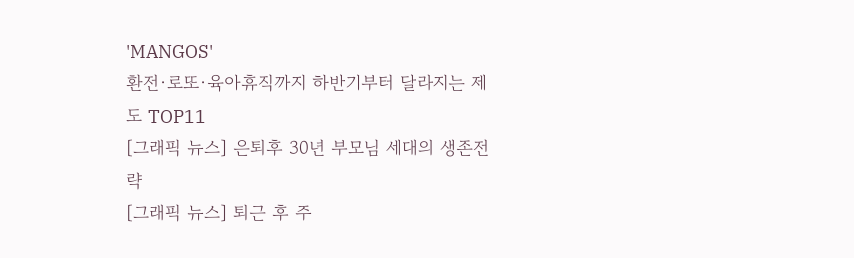'MANGOS'
환전·로또·육아휴직까지 하반기부터 달라지는 제도 TOP11
[그래픽 뉴스] 은퇴후 30년 부모님 세대의 생존전략
[그래픽 뉴스] 퇴근 후 주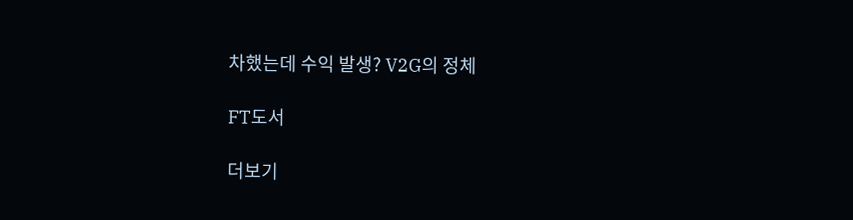차했는데 수익 발생? V2G의 정체

FT도서

더보기